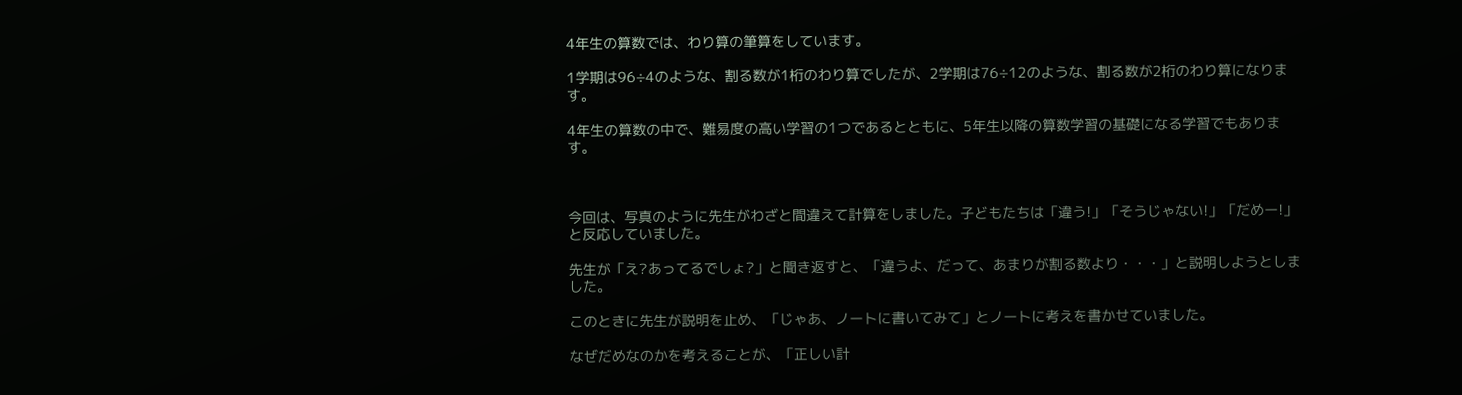4年生の算数では、わり算の筆算をしています。

1学期は96÷4のような、割る数が1桁のわり算でしたが、2学期は76÷12のような、割る数が2桁のわり算になります。

4年生の算数の中で、難易度の高い学習の1つであるとともに、5年生以降の算数学習の基礎になる学習でもあります。



今回は、写真のように先生がわざと間違えて計算をしました。子どもたちは「違う!」「そうじゃない!」「だめー!」と反応していました。

先生が「え?あってるでしょ?」と聞き返すと、「違うよ、だって、あまりが割る数より・・・」と説明しようとしました。

このときに先生が説明を止め、「じゃあ、ノートに書いてみて」とノートに考えを書かせていました。

なぜだめなのかを考えることが、「正しい計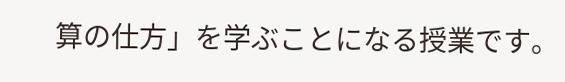算の仕方」を学ぶことになる授業です。